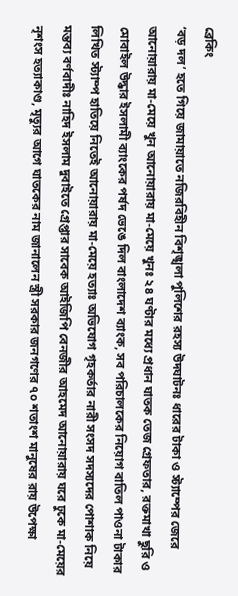ব্রেকিং
‘বড় দল’ হতে গিয়ে জামায়াতে নজিরবিহীন বিশৃঙ্খলা পুলিশের রহস্য উদঘাটনঃ ধারের টাকা ও স্ট্যাম্পের জেরে আনোয়ারায় মা-মেয়ে খুন আনোয়ারায় মা-মেয়ে খুনঃ ২৪ ঘণ্টার মধ্যে প্রধান ঘাতক তেজ গ্রেফতার, রক্তমাখা ছুরি ও মোবাইল উদ্ধার ইসলামী ব্যাংকের পর্ষদ ভেঙে দিল বাংলাদেশ ব্যাংক, সব পরিচালকের নিয়োগ বাতিল পাওনা টাকার লিখিত স্ট্যাম্প হাতিয়ে নিতেই আনোয়ারায় মা-মেয়ে হত্যাঃ অভিযোগ গৃহকর্তার নারী সংসদ সদস্যদের পোশাক নিয়ে মন্তব্য বর্ণবাদীঃ নাহিদ ইসলাম দুবাইতে গ্রেপ্তার সাবেক আইজিপি বেনজীর আহমেদ আনোয়ারায় ঘরে ঢুকে মা-মেয়ের নৃশংস হত্যাকাণ্ড, মৃত্যুর আগে ঘাতকের নাম জানালেন স্ত্রী সরকার জনগণের ৭০ শতাংশ মানুষের রায় উপেক্ষা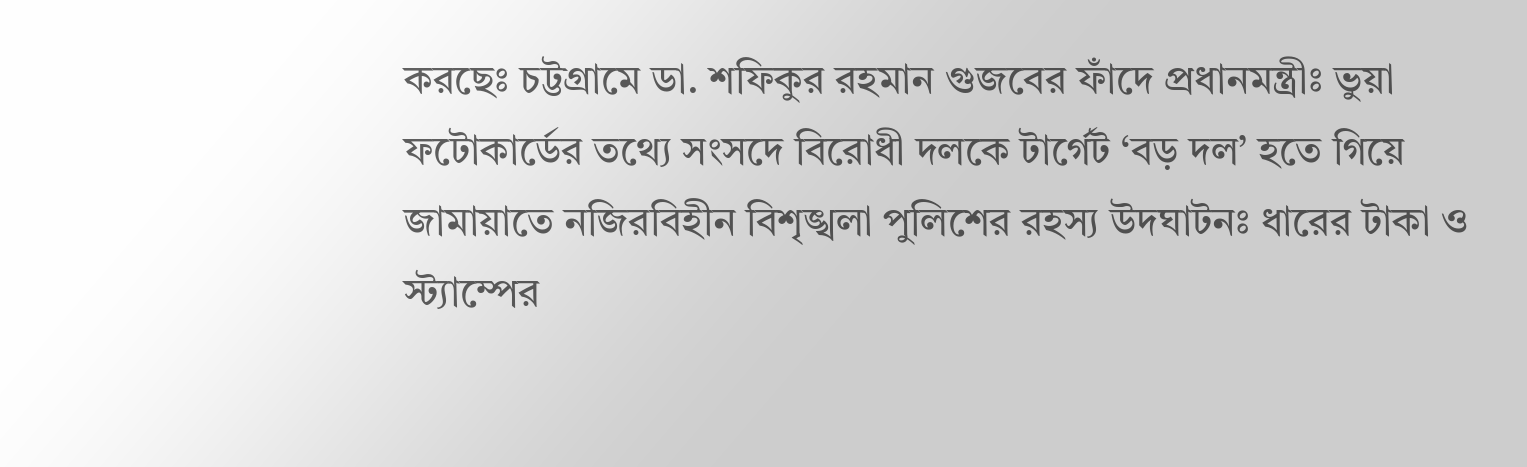করছেঃ চট্টগ্রামে ডা. শফিকুর রহমান গুজবের ফাঁদে প্রধানমন্ত্রীঃ ভুয়া ফটোকার্ডের তথ্যে সংসদে বিরোধী দলকে টার্গেট ‘বড় দল’ হতে গিয়ে জামায়াতে নজিরবিহীন বিশৃঙ্খলা পুলিশের রহস্য উদঘাটনঃ ধারের টাকা ও স্ট্যাম্পের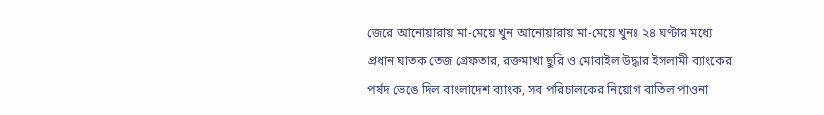জেরে আনোয়ারায় মা-মেয়ে খুন আনোয়ারায় মা-মেয়ে খুনঃ ২৪ ঘণ্টার মধ্যে প্রধান ঘাতক তেজ গ্রেফতার, রক্তমাখা ছুরি ও মোবাইল উদ্ধার ইসলামী ব্যাংকের পর্ষদ ভেঙে দিল বাংলাদেশ ব্যাংক, সব পরিচালকের নিয়োগ বাতিল পাওনা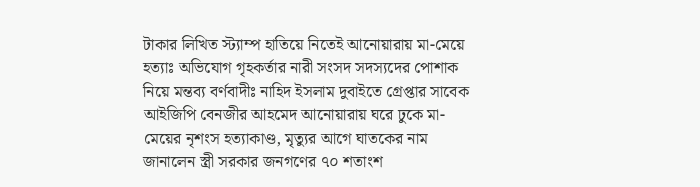টাকার লিখিত স্ট্যাম্প হাতিয়ে নিতেই আনোয়ারায় মা-মেয়ে হত্যাঃ অভিযোগ গৃহকর্তার নারী সংসদ সদস্যদের পোশাক নিয়ে মন্তব্য বর্ণবাদীঃ নাহিদ ইসলাম দুবাইতে গ্রেপ্তার সাবেক আইজিপি বেনজীর আহমেদ আনোয়ারায় ঘরে ঢুকে মা-মেয়ের নৃশংস হত্যাকাণ্ড, মৃত্যুর আগে ঘাতকের নাম জানালেন স্ত্রী সরকার জনগণের ৭০ শতাংশ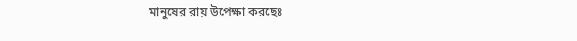মানুষের রায় উপেক্ষা করছেঃ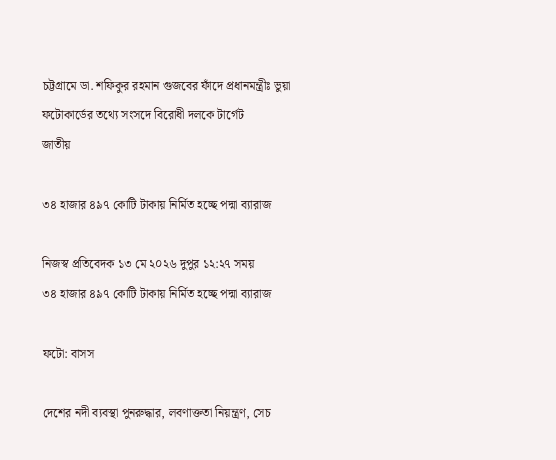চট্টগ্রামে ডা. শফিকুর রহমান গুজবের ফাঁদে প্রধানমন্ত্রীঃ ভুয়া ফটোকার্ডের তথ্যে সংসদে বিরোধী দলকে টার্গেট
জাতীয়

৩৪ হাজার ৪৯৭ কোটি টাকায় নির্মিত হচ্ছে পদ্মা ব্যারাজ

নিজস্ব প্রতিবেদক ১৩ মে ২০২৬ দুপুর ১২:২৭ সময়
৩৪ হাজার ৪৯৭ কোটি টাকায় নির্মিত হচ্ছে পদ্মা ব্যারাজ

ফটো: বাসস

দেশের নদী ব্যবস্থা পুনরুদ্ধার, লবণাক্ততা নিয়ন্ত্রণ, সেচ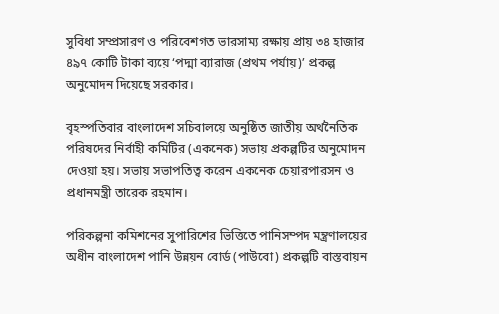সুবিধা সম্প্রসারণ ও পরিবেশগত ভারসাম্য রক্ষায় প্রায় ৩৪ হাজার ৪৯৭ কোটি টাকা ব্যয়ে ‘পদ্মা ব্যারাজ (প্রথম পর্যায়)’ প্রকল্প অনুমোদন দিয়েছে সরকার।

বৃহস্পতিবার বাংলাদেশ সচিবালয়ে অনুষ্ঠিত জাতীয় অর্থনৈতিক পরিষদের নির্বাহী কমিটির (একনেক) সভায় প্রকল্পটির অনুমোদন দেওয়া হয়। সভায় সভাপতিত্ব করেন একনেক চেয়ারপারসন ও প্রধানমন্ত্রী তারেক রহমান।

পরিকল্পনা কমিশনের সুপারিশের ভিত্তিতে পানিসম্পদ মন্ত্রণালয়ের অধীন বাংলাদেশ পানি উন্নয়ন বোর্ড (পাউবো) প্রকল্পটি বাস্তবায়ন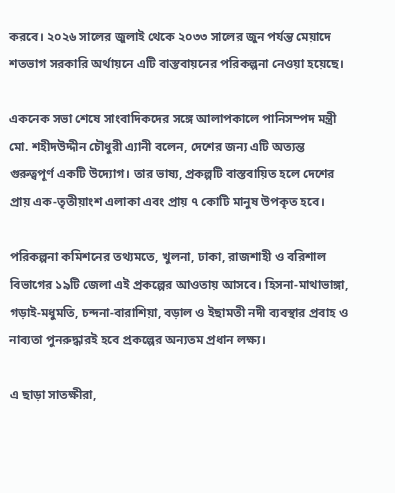করবে। ২০২৬ সালের জুলাই থেকে ২০৩৩ সালের জুন পর্যন্ত মেয়াদে শতভাগ সরকারি অর্থায়নে এটি বাস্তবায়নের পরিকল্পনা নেওয়া হয়েছে।

একনেক সভা শেষে সাংবাদিকদের সঙ্গে আলাপকালে পানিসম্পদ মন্ত্রী মো. শহীদউদ্দীন চৌধুরী এ্যানী বলেন, দেশের জন্য এটি অত্যন্ত গুরুত্বপূর্ণ একটি উদ্যোগ। তার ভাষ্য, প্রকল্পটি বাস্তবায়িত হলে দেশের প্রায় এক-তৃতীয়াংশ এলাকা এবং প্রায় ৭ কোটি মানুষ উপকৃত হবে।

পরিকল্পনা কমিশনের তথ্যমতে, খুলনা, ঢাকা, রাজশাহী ও বরিশাল বিভাগের ১৯টি জেলা এই প্রকল্পের আওতায় আসবে। হিসনা-মাথাভাঙ্গা, গড়াই-মধুমতি, চন্দনা-বারাশিয়া, বড়াল ও ইছামতী নদী ব্যবস্থার প্রবাহ ও নাব্যতা পুনরুদ্ধারই হবে প্রকল্পের অন্যতম প্রধান লক্ষ্য।

এ ছাড়া সাতক্ষীরা,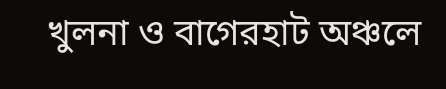খুলনা ও বাগেরহাট অঞ্চলে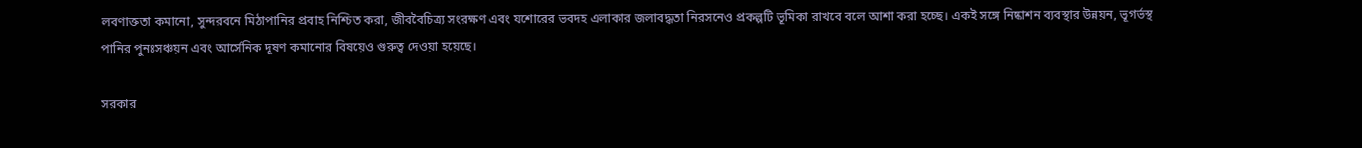লবণাক্ততা কমানো, সুন্দরবনে মিঠাপানির প্রবাহ নিশ্চিত করা, জীববৈচিত্র্য সংরক্ষণ এবং যশোরের ভবদহ এলাকার জলাবদ্ধতা নিরসনেও প্রকল্পটি ভূমিকা রাখবে বলে আশা করা হচ্ছে। একই সঙ্গে নিষ্কাশন ব্যবস্থার উন্নয়ন, ভূগর্ভস্থ পানির পুনঃসঞ্চয়ন এবং আর্সেনিক দূষণ কমানোর বিষয়েও গুরুত্ব দেওয়া হয়েছে।

সরকার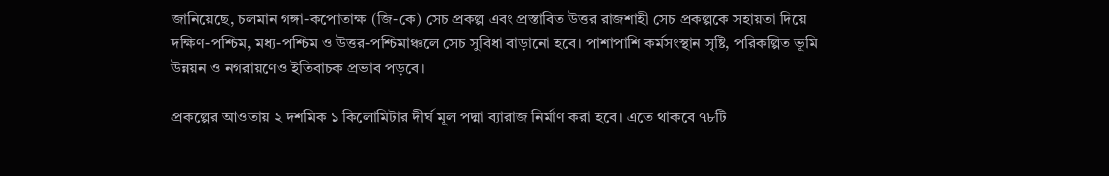জানিয়েছে, চলমান গঙ্গা-কপোতাক্ষ (জি-কে) সেচ প্রকল্প এবং প্রস্তাবিত উত্তর রাজশাহী সেচ প্রকল্পকে সহায়তা দিয়ে দক্ষিণ-পশ্চিম, মধ্য-পশ্চিম ও উত্তর-পশ্চিমাঞ্চলে সেচ সুবিধা বাড়ানো হবে। পাশাপাশি কর্মসংস্থান সৃষ্টি, পরিকল্পিত ভূমি উন্নয়ন ও নগরায়ণেও ইতিবাচক প্রভাব পড়বে।

প্রকল্পের আওতায় ২ দশমিক ১ কিলোমিটার দীর্ঘ মূল পদ্মা ব্যারাজ নির্মাণ করা হবে। এতে থাকবে ৭৮টি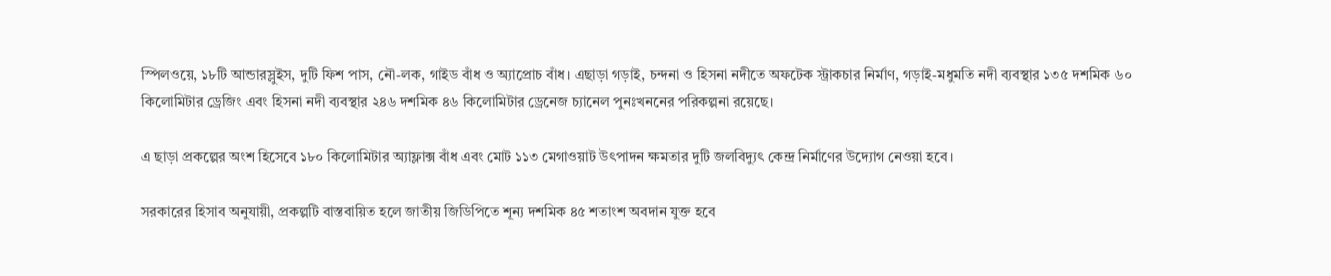স্পিলওয়ে, ১৮টি আন্ডারস্লুইস, দুটি ফিশ পাস, নৌ-লক, গাইড বাঁধ ও অ্যাপ্রোচ বাঁধ। এছাড়া গড়াই, চন্দনা ও হিসনা নদীতে অফটেক স্ট্রাকচার নির্মাণ, গড়াই-মধুমতি নদী ব্যবস্থার ১৩৫ দশমিক ৬০ কিলোমিটার ড্রেজিং এবং হিসনা নদী ব্যবস্থার ২৪৬ দশমিক ৪৬ কিলোমিটার ড্রেনেজ চ্যানেল পুনঃখননের পরিকল্পনা রয়েছে।

এ ছাড়া প্রকল্পের অংশ হিসেবে ১৮০ কিলোমিটার অ্যাফ্লাক্স বাঁধ এবং মোট ১১৩ মেগাওয়াট উৎপাদন ক্ষমতার দুটি জলবিদ্যুৎ কেন্দ্র নির্মাণের উদ্যোগ নেওয়া হবে।

সরকারের হিসাব অনুযায়ী, প্রকল্পটি বাস্তবায়িত হলে জাতীয় জিডিপিতে শূন্য দশমিক ৪৫ শতাংশ অবদান যুক্ত হবে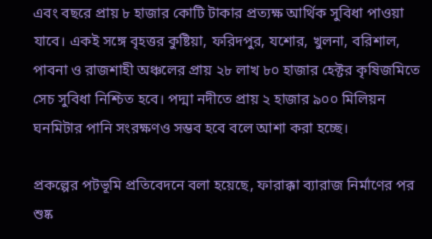এবং বছরে প্রায় ৮ হাজার কোটি টাকার প্রত্যক্ষ আর্থিক সুবিধা পাওয়া যাবে। একই সঙ্গে বৃহত্তর কুষ্টিয়া, ফরিদপুর, যশোর, খুলনা, বরিশাল, পাবনা ও রাজশাহী অঞ্চলের প্রায় ২৮ লাখ ৮০ হাজার হেক্টর কৃষিজমিতে সেচ সুবিধা নিশ্চিত হবে। পদ্মা নদীতে প্রায় ২ হাজার ৯০০ মিলিয়ন ঘনমিটার পানি সংরক্ষণও সম্ভব হবে বলে আশা করা হচ্ছে।

প্রকল্পের পটভূমি প্রতিবেদনে বলা হয়েছে, ফারাক্কা ব্যারাজ নির্মাণের পর শুষ্ক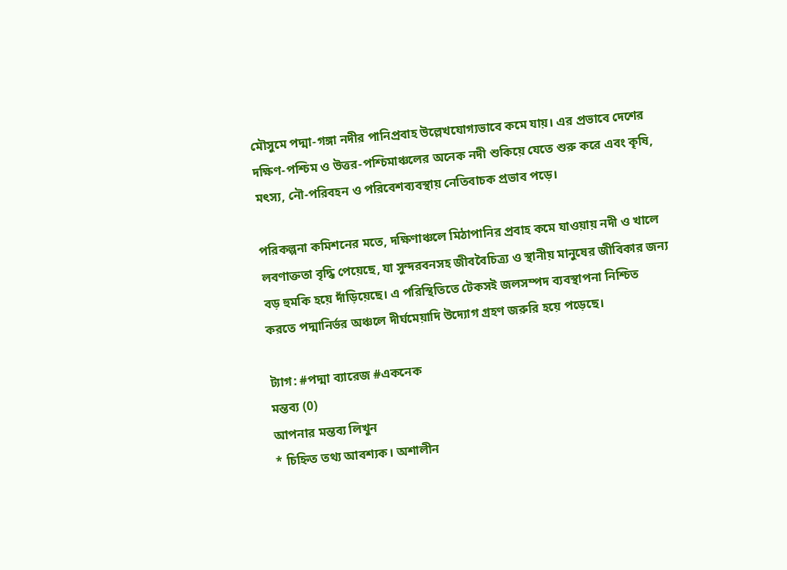মৌসুমে পদ্মা-গঙ্গা নদীর পানিপ্রবাহ উল্লেখযোগ্যভাবে কমে যায়। এর প্রভাবে দেশের দক্ষিণ-পশ্চিম ও উত্তর-পশ্চিমাঞ্চলের অনেক নদী শুকিয়ে যেতে শুরু করে এবং কৃষি, মৎস্য, নৌ-পরিবহন ও পরিবেশব্যবস্থায় নেতিবাচক প্রভাব পড়ে।

পরিকল্পনা কমিশনের মতে, দক্ষিণাঞ্চলে মিঠাপানির প্রবাহ কমে যাওয়ায় নদী ও খালে লবণাক্ততা বৃদ্ধি পেয়েছে, যা সুন্দরবনসহ জীববৈচিত্র্য ও স্থানীয় মানুষের জীবিকার জন্য বড় হুমকি হয়ে দাঁড়িয়েছে। এ পরিস্থিতিতে টেকসই জলসম্পদ ব্যবস্থাপনা নিশ্চিত করতে পদ্মানির্ভর অঞ্চলে দীর্ঘমেয়াদি উদ্যোগ গ্রহণ জরুরি হয়ে পড়েছে।

ট্যাগ: #পদ্মা ব্যারেজ #একনেক
মন্তব্য (0)
আপনার মন্তব্য লিখুন
* চিহ্নিত তথ্য আবশ্যক। অশালীন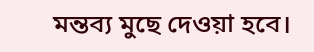মন্তব্য মুছে দেওয়া হবে।